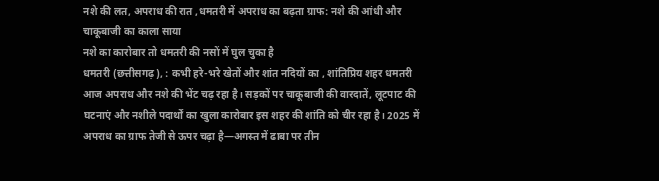नशे की लत, अपराध की रात ,धमतरी में अपराध का बढ़ता ग्राफ: नशे की आंधी और चाकूबाजी का काला साया
नशे का कारोबार तो धमतरी की नसों में घुल चुका है
धमतरी (छत्तीसगढ़), : कभी हरे-भरे खेतों और शांत नदियों का , शांतिप्रिय शहर धमतरी आज अपराध और नशे की भेंट चढ़ रहा है। सड़कों पर चाकूबाजी की वारदातें, लूटपाट की घटनाएं और नशीले पदार्थों का खुला कारोबार इस शहर की शांति को चीर रहा है। 2025 में अपराध का ग्राफ तेजी से ऊपर चढ़ा है—अगस्त में ढाबा पर तीन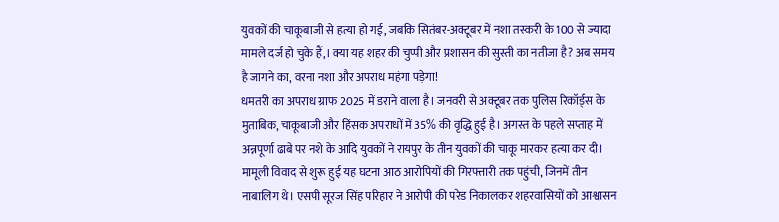युवकों की चाकूबाजी से हत्या हो गई, जबकि सितंबर-अक्टूबर में नशा तस्करी के 100 से ज्यादा मामले दर्ज हो चुके हैं,। क्या यह शहर की चुप्पी और प्रशासन की सुस्ती का नतीजा है? अब समय है जागने का, वरना नशा और अपराध महंगा पड़ेगा!
धमतरी का अपराध ग्राफ 2025 में डराने वाला है। जनवरी से अक्टूबर तक पुलिस रिकॉर्ड्स के मुताबिक, चाकूबाजी और हिंसक अपराधों में 35% की वृद्धि हुई है। अगस्त के पहले सप्ताह में अन्नपूर्णा ढाबे पर नशे के आदि युवकों ने रायपुर के तीन युवकों की चाकू मारकर हत्या कर दी। मामूली विवाद से शुरू हुई यह घटना आठ आरोपियों की गिरफ्तारी तक पहुंची, जिनमें तीन नाबालिग थे। एसपी सूरज सिंह परिहार ने आरोपी की परेड निकालकर शहरवासियों को आश्वासन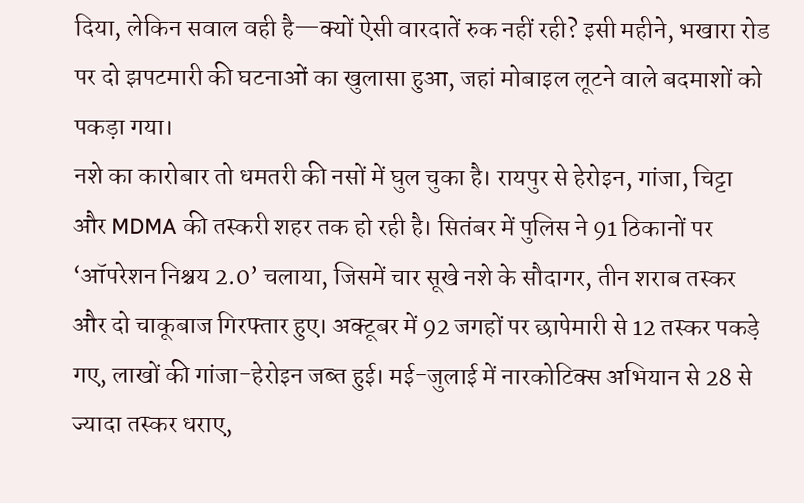दिया, लेकिन सवाल वही है—क्यों ऐसी वारदातें रुक नहीं रही? इसी महीने, भखारा रोड पर दो झपटमारी की घटनाओं का खुलासा हुआ, जहां मोबाइल लूटने वाले बदमाशों को पकड़ा गया।
नशे का कारोबार तो धमतरी की नसों में घुल चुका है। रायपुर से हेरोइन, गांजा, चिट्टा और MDMA की तस्करी शहर तक हो रही है। सितंबर में पुलिस ने 91 ठिकानों पर ‘ऑपरेशन निश्चय 2.0’ चलाया, जिसमें चार सूखे नशे के सौदागर, तीन शराब तस्कर और दो चाकूबाज गिरफ्तार हुए। अक्टूबर में 92 जगहों पर छापेमारी से 12 तस्कर पकड़े गए, लाखों की गांजा-हेरोइन जब्त हुई। मई-जुलाई में नारकोटिक्स अभियान से 28 से ज्यादा तस्कर धराए,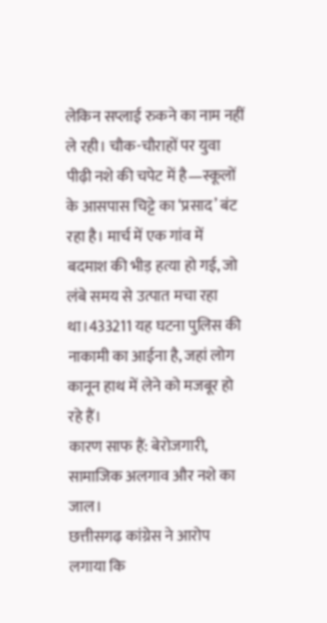लेकिन सप्लाई रुकने का नाम नहीं ले रही। चौक-चौराहों पर युवा पीढ़ी नशे की चपेट में है—स्कूलों के आसपास चिट्टे का ‘प्रसाद’ बंट रहा है। मार्च में एक गांव में बदमाश की भीड़ हत्या हो गई, जो लंबे समय से उत्पात मचा रहा था।433211 यह घटना पुलिस की नाकामी का आईना है, जहां लोग कानून हाथ में लेने को मजबूर हो रहे हैं।
कारण साफ हैं: बेरोजगारी, सामाजिक अलगाव और नशे का जाल।
छत्तीसगढ़ कांग्रेस ने आरोप लगाया कि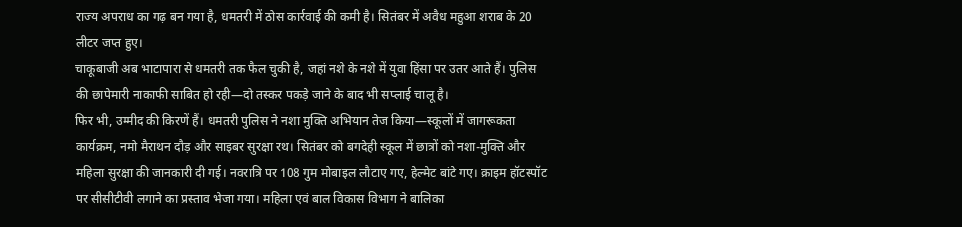राज्य अपराध का गढ़ बन गया है, धमतरी में ठोस कार्रवाई की कमी है। सितंबर में अवैध महुआ शराब के 20 लीटर जप्त हुए।
चाकूबाजी अब भाटापारा से धमतरी तक फैल चुकी है, जहां नशे के नशे में युवा हिंसा पर उतर आते हैं। पुलिस की छापेमारी नाकाफी साबित हो रही—दो तस्कर पकड़े जाने के बाद भी सप्लाई चालू है।
फिर भी, उम्मीद की किरणें हैं। धमतरी पुलिस ने नशा मुक्ति अभियान तेज किया—स्कूलों में जागरूकता कार्यक्रम, नमो मैराथन दौड़ और साइबर सुरक्षा रथ। सितंबर को बगदेही स्कूल में छात्रों को नशा-मुक्ति और महिला सुरक्षा की जानकारी दी गई। नवरात्रि पर 108 गुम मोबाइल लौटाए गए, हेल्मेट बांटे गए। क्राइम हॉटस्पॉट पर सीसीटीवी लगाने का प्रस्ताव भेजा गया। महिला एवं बाल विकास विभाग ने बालिका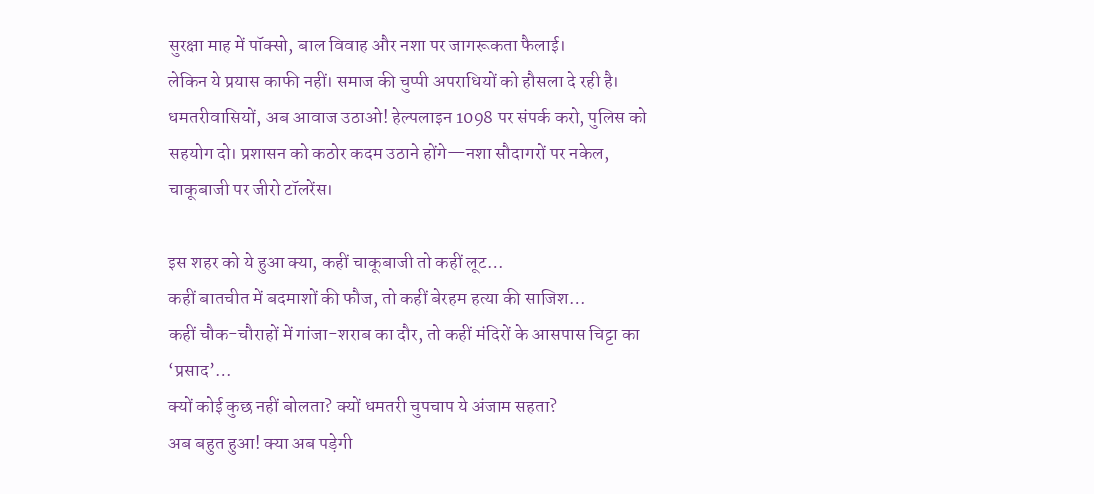सुरक्षा माह में पॉक्सो, बाल विवाह और नशा पर जागरूकता फैलाई।
लेकिन ये प्रयास काफी नहीं। समाज की चुप्पी अपराधियों को हौसला दे रही है। धमतरीवासियों, अब आवाज उठाओ! हेल्पलाइन 1098 पर संपर्क करो, पुलिस को सहयोग दो। प्रशासन को कठोर कदम उठाने होंगे—नशा सौदागरों पर नकेल, चाकूबाजी पर जीरो टॉलरेंस।

इस शहर को ये हुआ क्या, कहीं चाकूबाजी तो कहीं लूट…
कहीं बातचीत में बदमाशों की फौज, तो कहीं बेरहम हत्या की साजिश…
कहीं चौक-चौराहों में गांजा-शराब का दौर, तो कहीं मंदिरों के आसपास चिट्टा का ‘प्रसाद’…
क्यों कोई कुछ नहीं बोलता? क्यों धमतरी चुपचाप ये अंजाम सहता?
अब बहुत हुआ! क्या अब पड़ेगी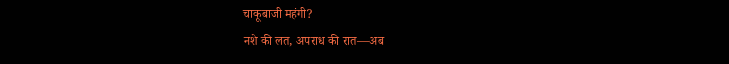चाकूबाजी महंगी?
नशे की लत, अपराध की रात—अब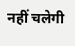नहीं चलेगी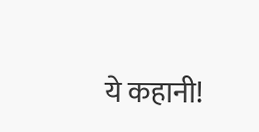ये कहानी!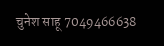चुनेश साहू 7049466638